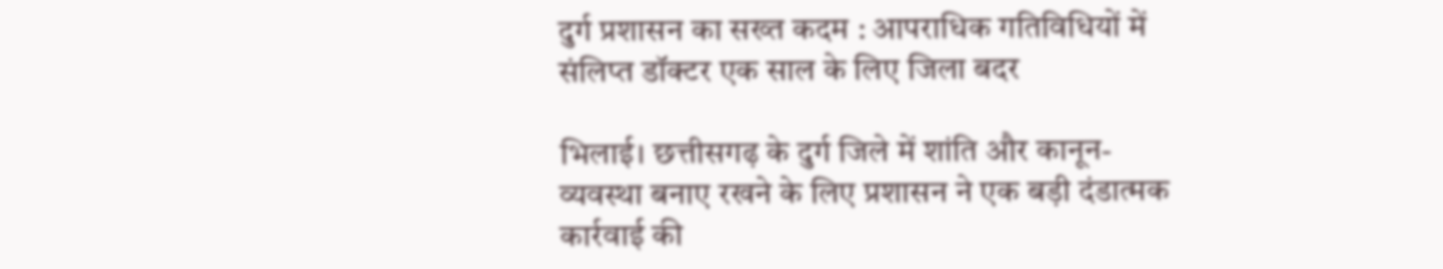दुर्ग प्रशासन का सख्त कदम : आपराधिक गतिविधियों में संलिप्त डॉक्टर एक साल के लिए जिला बदर

भिलाई। छत्तीसगढ़ के दुर्ग जिले में शांति और कानून-व्यवस्था बनाए रखने के लिए प्रशासन ने एक बड़ी दंडात्मक कार्रवाई की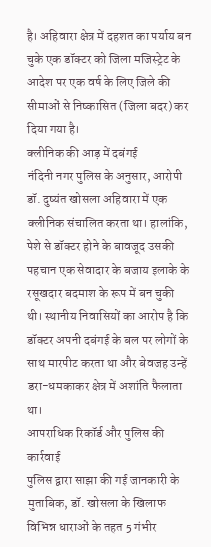है। अहिवारा क्षेत्र में दहशत का पर्याय बन चुके एक डॉक्टर को जिला मजिस्ट्रेट के आदेश पर एक वर्ष के लिए जिले की सीमाओं से निष्कासित (जिला बदर) कर दिया गया है।
क्लीनिक की आड़ में दबंगई
नंदिनी नगर पुलिस के अनुसार, आरोपी डॉ. दुष्यंत खोसला अहिवारा में एक क्लीनिक संचालित करता था। हालांकि, पेशे से डॉक्टर होने के बावजूद उसकी पहचान एक सेवादार के बजाय इलाके के रसूखदार बदमाश के रूप में बन चुकी थी। स्थानीय निवासियों का आरोप है कि डॉक्टर अपनी दबंगई के बल पर लोगों के साथ मारपीट करता था और बेवजह उन्हें डरा-धमकाकर क्षेत्र में अशांति फैलाता था।
आपराधिक रिकॉर्ड और पुलिस की कार्रवाई
पुलिस द्वारा साझा की गई जानकारी के मुताबिक, डॉ. खोसला के खिलाफ विभिन्न धाराओं के तहत 5 गंभीर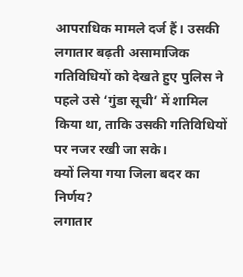आपराधिक मामले दर्ज हैं। उसकी लगातार बढ़ती असामाजिक गतिविधियों को देखते हुए पुलिस ने पहले उसे ‘गुंडा सूची’ में शामिल किया था, ताकि उसकी गतिविधियों पर नजर रखी जा सके।
क्यों लिया गया जिला बदर का निर्णय?
लगातार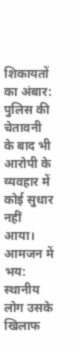शिकायतों का अंबार: पुलिस की चेतावनी के बाद भी आरोपी के व्यवहार में कोई सुधार नहीं आया।
आमजन में भय: स्थानीय लोग उसके खिलाफ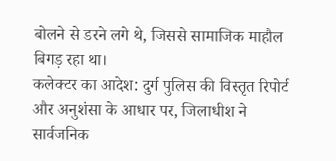बोलने से डरने लगे थे, जिससे सामाजिक माहौल बिगड़ रहा था।
कलेक्टर का आदेश: दुर्ग पुलिस की विस्तृत रिपोर्ट और अनुशंसा के आधार पर, जिलाधीश ने सार्वजनिक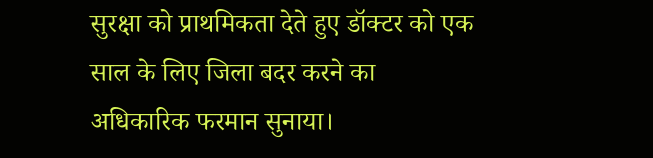सुरक्षा को प्राथमिकता देते हुए डॉक्टर को एक साल के लिए जिला बदर करने का अधिकारिक फरमान सुनाया।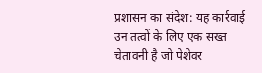प्रशासन का संदेश: यह कार्रवाई उन तत्वों के लिए एक सख्त चेतावनी है जो पेशेवर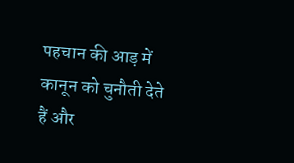पहचान की आड़ में कानून को चुनौती देते हैं और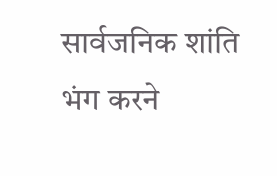सार्वजनिक शांति भंग करने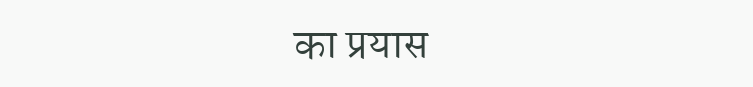का प्रयास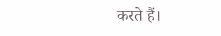करते हैं।